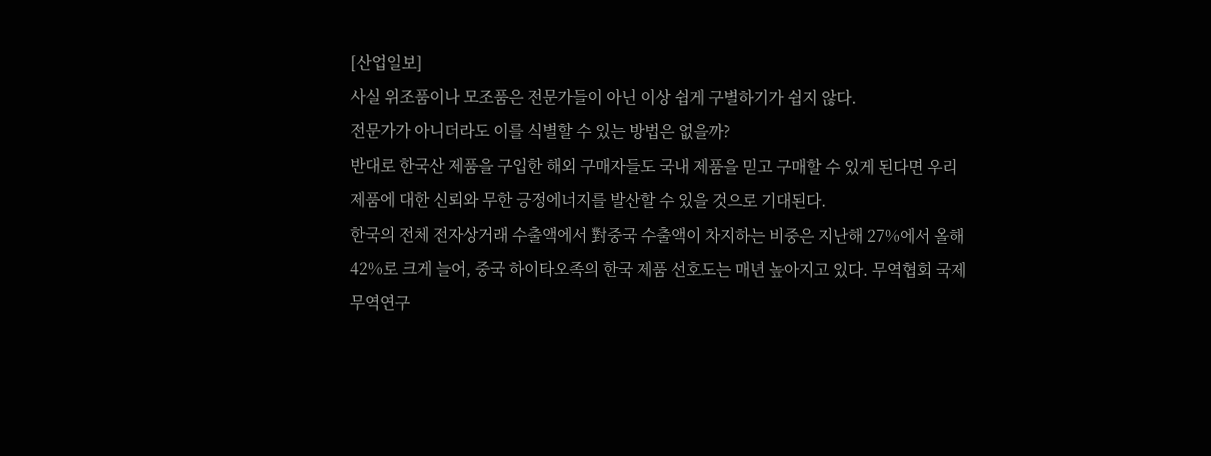[산업일보]
사실 위조품이나 모조품은 전문가들이 아닌 이상 쉽게 구별하기가 쉽지 않다.
전문가가 아니더라도 이를 식별할 수 있는 방법은 없을까?
반대로 한국산 제품을 구입한 해외 구매자들도 국내 제품을 믿고 구매할 수 있게 된다면 우리 제품에 대한 신뢰와 무한 긍정에너지를 발산할 수 있을 것으로 기대된다.
한국의 전체 전자상거래 수출액에서 對중국 수출액이 차지하는 비중은 지난해 27%에서 올해 42%로 크게 늘어, 중국 하이타오족의 한국 제품 선호도는 매년 높아지고 있다. 무역협회 국제무역연구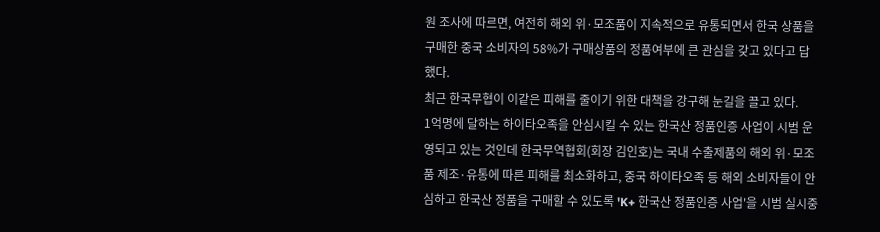원 조사에 따르면, 여전히 해외 위·모조품이 지속적으로 유통되면서 한국 상품을 구매한 중국 소비자의 58%가 구매상품의 정품여부에 큰 관심을 갖고 있다고 답했다.
최근 한국무협이 이같은 피해를 줄이기 위한 대책을 강구해 눈길을 끌고 있다.
1억명에 달하는 하이타오족을 안심시킬 수 있는 한국산 정품인증 사업이 시범 운영되고 있는 것인데 한국무역협회(회장 김인호)는 국내 수출제품의 해외 위·모조품 제조·유통에 따른 피해를 최소화하고, 중국 하이타오족 등 해외 소비자들이 안심하고 한국산 정품을 구매할 수 있도록 'K+ 한국산 정품인증 사업'을 시범 실시중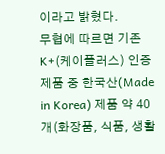이라고 밝혔다.
무협에 따르면 기존 K+(케이플러스) 인증제품 중 한국산(Made in Korea) 제품 약 40개(화장품, 식품, 생활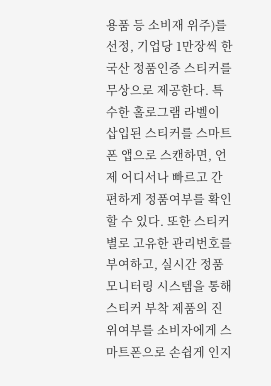용품 등 소비재 위주)를 선정, 기업당 1만장씩 한국산 정품인증 스티커를 무상으로 제공한다. 특수한 홀로그램 라벨이 삽입된 스티커를 스마트폰 앱으로 스캔하면, 언제 어디서나 빠르고 간편하게 정품여부를 확인할 수 있다. 또한 스티커별로 고유한 관리번호를 부여하고, 실시간 정품 모니터링 시스템을 통해 스티커 부착 제품의 진위여부를 소비자에게 스마트폰으로 손쉽게 인지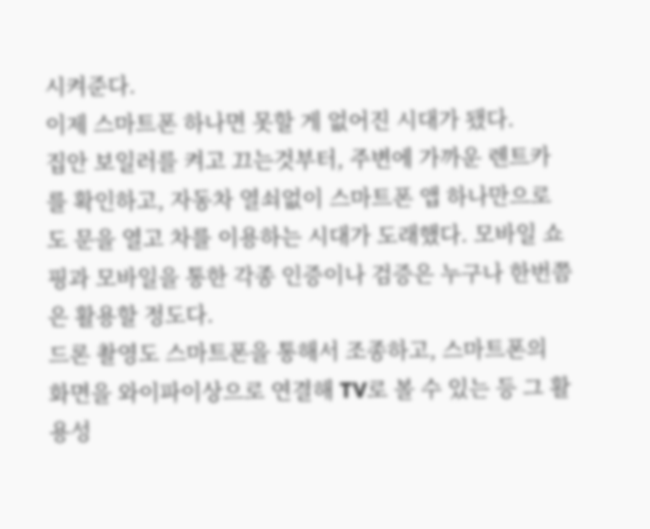시켜준다.
이제 스마트폰 하나면 못할 게 없어진 시대가 됐다.
집안 보일러를 켜고 끄는것부터, 주변에 가까운 렌트카를 확인하고, 자동차 열쇠없이 스마트폰 앱 하나만으로도 문을 열고 차를 이용하는 시대가 도래했다. 모바일 쇼핑과 모바일을 통한 각종 인증이나 검증은 누구나 한번쯤은 활용할 정도다.
드론 촬영도 스마트폰을 통해서 조종하고, 스마트폰의 화면을 와이파이상으로 연결해 TV로 볼 수 있는 등 그 활용성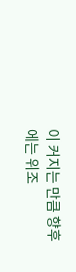이 커지는 만큼 향후에는 위조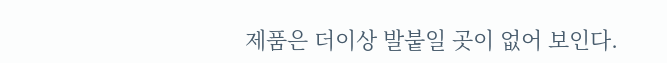제품은 더이상 발붙일 곳이 없어 보인다.